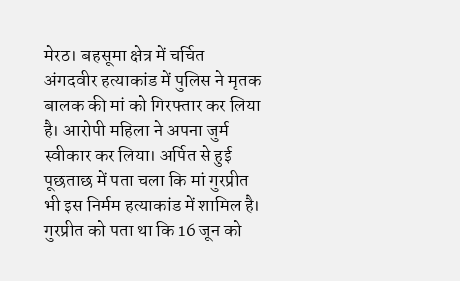मेरठ। बहसूमा क्षेत्र में चर्चित अंगदवीर हत्याकांड में पुलिस ने मृतक बालक की मां को गिरफ्तार कर लिया है। आरोपी महिला ने अपना जुर्म स्वीकार कर लिया। अर्पित से हुई पूछताछ में पता चला कि मां गुरप्रीत भी इस निर्मम हत्याकांड में शामिल है। गुरप्रीत को पता था कि 16 जून को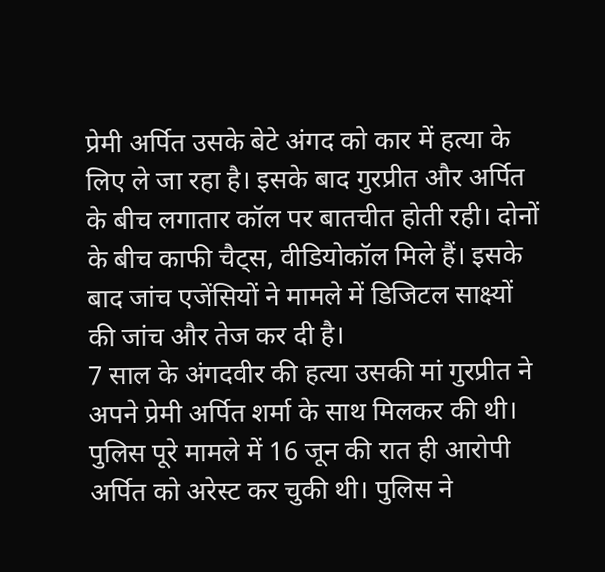प्रेमी अर्पित उसके बेटे अंगद को कार में हत्या के लिए ले जा रहा है। इसके बाद गुरप्रीत और अर्पित के बीच लगातार कॉल पर बातचीत होती रही। दोनों के बीच काफी चैट्स, वीडियोकॉल मिले हैं। इसके बाद जांच एजेंसियों ने मामले में डिजिटल साक्ष्यों की जांच और तेज कर दी है।
7 साल के अंगदवीर की हत्या उसकी मां गुरप्रीत ने अपने प्रेमी अर्पित शर्मा के साथ मिलकर की थी। पुलिस पूरे मामले में 16 जून की रात ही आरोपी अर्पित को अरेस्ट कर चुकी थी। पुलिस ने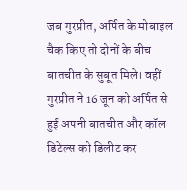जब गुरप्रीत, अर्पित के मोबाइल चैक किए तो दोनों के बीच बातचीत के सुबूत मिले। वहीं गुरप्रीत ने 16 जून को अर्पित से हुई अपनी बातचीत और कॉल डिटेल्स को डिलीट कर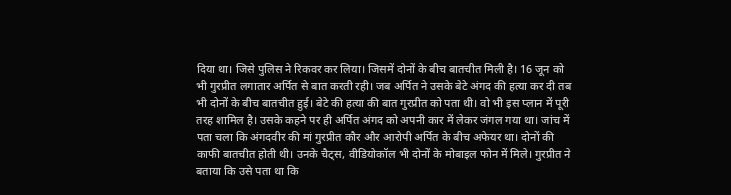दिया था। जिसे पुलिस ने रिकवर कर लिया। जिसमें दोनों के बीच बातचीत मिली है। 16 जून को भी गुरप्रीत लगातार अर्पित से बात करती रही। जब अर्पित ने उसके बेटे अंगद की हत्या कर दी तब भी दोनों के बीच बातचीत हुई। बेटे की हत्या की बात गुरप्रीत को पता थी। वो भी इस प्लान में पूरी तरह शामिल है। उसके कहने पर ही अर्पित अंगद को अपनी कार में लेकर जंगल गया था। जांच में पता चला कि अंगदवीर की मां गुरप्रीत कौर और आरोपी अर्पित के बीच अफेयर था। दोनों की काफी बातचीत होती थी। उनके चैट्स, वीडियोकॉल भी दोनों के मोबाइल फोन में मिले। गुरप्रीत ने बताया कि उसे पता था कि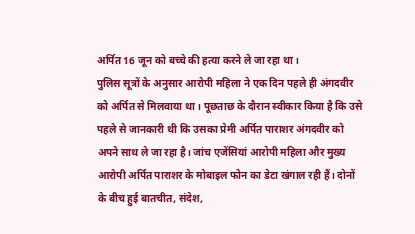अर्पित 16 जून को बच्चे की हत्या करने ले जा रहा था।
पुलिस सूत्रों के अनुसार आरोपी महिला ने एक दिन पहले ही अंगदवीर को अर्पित से मिलवाया था। पूछताछ के दौरान स्वीकार किया है कि उसे पहले से जानकारी थी कि उसका प्रेमी अर्पित पाराशर अंगदवीर को अपने साथ ले जा रहा है। जांच एजेंसियां आरोपी महिला और मुख्य आरोपी अर्पित पाराशर के मोबाइल फोन का डेटा खंगाल रही हैं। दोनों के बीच हुई बातचीत, संदेश,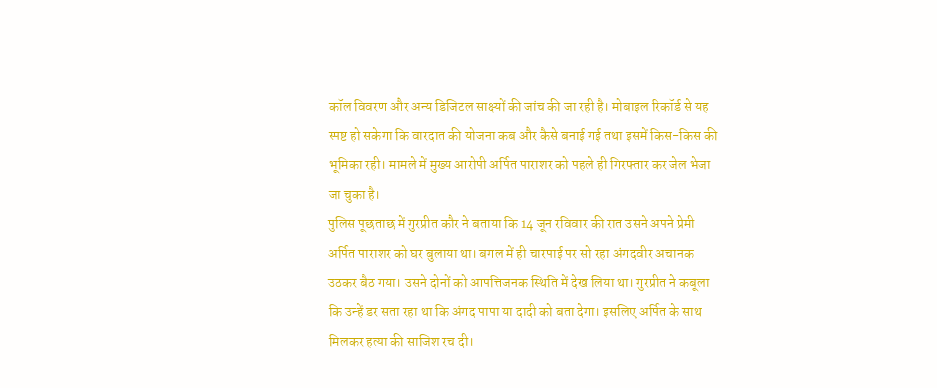कॉल विवरण और अन्य डिजिटल साक्ष्यों की जांच की जा रही है। मोबाइल रिकॉर्ड से यह स्पष्ट हो सकेगा कि वारदात की योजना कब और कैसे बनाई गई तथा इसमें किस-किस की भूमिका रही। मामले में मुख्य आरोपी अर्पित पाराशर को पहले ही गिरफ्तार कर जेल भेजा जा चुका है।
पुलिस पूछताछ में गुरप्रीत कौर ने बताया कि 14 जून रविवार की रात उसने अपने प्रेमी अर्पित पाराशर को घर बुलाया था। बगल में ही चारपाई पर सो रहा अंगदवीर अचानक उठकर बैठ गया। उसने दोनों को आपत्तिजनक स्थिति में देख लिया था। गुरप्रीत ने कबूला कि उन्हें डर सता रहा था कि अंगद पापा या दादी को बता देगा। इसलिए अर्पित के साथ मिलकर हत्या की साजिश रच दी।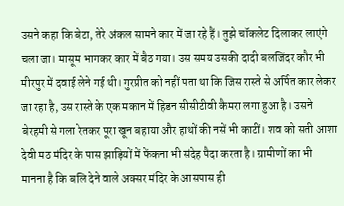उसने कहा कि बेटा, तेरे अंकल सामने कार में जा रहे हैं। तुझे चॉकलेट दिलाकर लाएंगे चला जा। मासूम भागकर कार में बैठ गया। उस समय उसकी दादी बलजिंदर कौर भी मीरपुर में दवाई लेने गई थी। गुरप्रीत को नहीं पता था कि जिस रास्ते से अर्पित कार लेकर जा रहा है, उस रास्ते के एक मकान में हिडन सीसीटीवी कैमरा लगा हुआ है। उसने बेरहमी से गला रेतकर पूरा खून बहाया और हाथों की नसें भी काटीं। शव को सती आशा देवी मठ मंदिर के पास झाड़ियों में फेंकना भी संदेह पैदा करता है। ग्रामीणों का भी मानना है कि बलि देने वाले अक्सर मंदिर के आसपास ही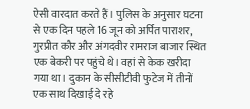ऐसी वारदात करते हैं। पुलिस के अनुसार घटना से एक दिन पहले 16 जून को अर्पित पाराशर, गुरप्रीत कौर और अंगदवीर रामराज बाजार स्थित एक बेकरी पर पहुंचे थे। वहां से केक खरीदा गया था। दुकान के सीसीटीवी फुटेज में तीनों एक साथ दिखाई दे रहे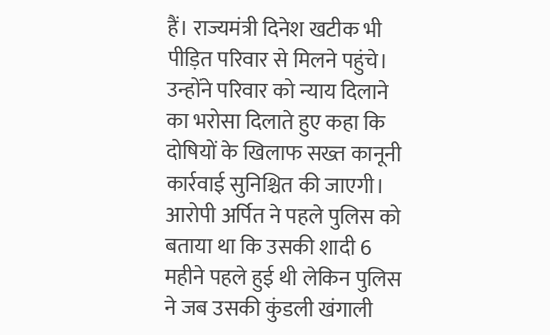हैं। राज्यमंत्री दिनेश खटीक भी पीड़ित परिवार से मिलने पहुंचे। उन्होंने परिवार को न्याय दिलाने का भरोसा दिलाते हुए कहा कि दोषियों के खिलाफ सख्त कानूनी कार्रवाई सुनिश्चित की जाएगी। आरोपी अर्पित ने पहले पुलिस को बताया था कि उसकी शादी 6 महीने पहले हुई थी लेकिन पुलिस ने जब उसकी कुंडली खंगाली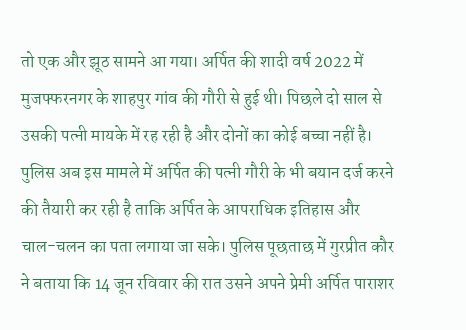तो एक और झूठ सामने आ गया। अर्पित की शादी वर्ष 2022 में मुजफ्फरनगर के शाहपुर गांव की गौरी से हुई थी। पिछले दो साल से उसकी पत्नी मायके में रह रही है और दोनों का कोई बच्चा नहीं है। पुलिस अब इस मामले में अर्पित की पत्नी गौरी के भी बयान दर्ज करने की तैयारी कर रही है ताकि अर्पित के आपराधिक इतिहास और चाल-चलन का पता लगाया जा सके। पुलिस पूछताछ में गुरप्रीत कौर ने बताया कि 14 जून रविवार की रात उसने अपने प्रेमी अर्पित पाराशर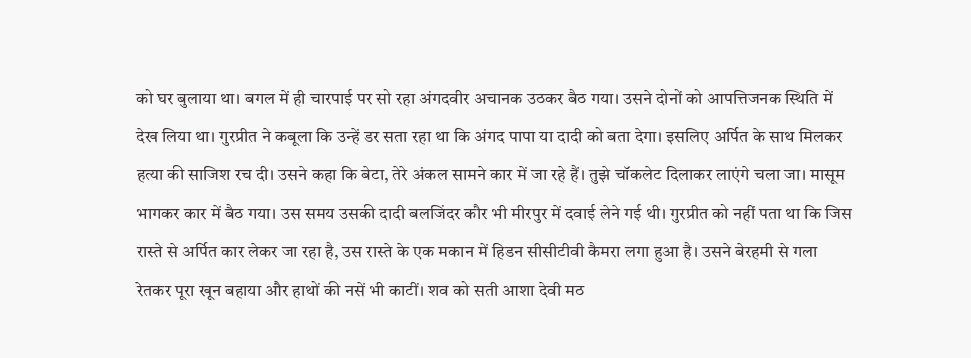को घर बुलाया था। बगल में ही चारपाई पर सो रहा अंगदवीर अचानक उठकर बैठ गया। उसने दोनों को आपत्तिजनक स्थिति में देख लिया था। गुरप्रीत ने कबूला कि उन्हें डर सता रहा था कि अंगद पापा या दादी को बता देगा। इसलिए अर्पित के साथ मिलकर हत्या की साजिश रच दी। उसने कहा कि बेटा, तेरे अंकल सामने कार में जा रहे हैं। तुझे चॉकलेट दिलाकर लाएंगे चला जा। मासूम भागकर कार में बैठ गया। उस समय उसकी दादी बलजिंदर कौर भी मीरपुर में दवाई लेने गई थी। गुरप्रीत को नहीं पता था कि जिस रास्ते से अर्पित कार लेकर जा रहा है, उस रास्ते के एक मकान में हिडन सीसीटीवी कैमरा लगा हुआ है। उसने बेरहमी से गला रेतकर पूरा खून बहाया और हाथों की नसें भी काटीं। शव को सती आशा देवी मठ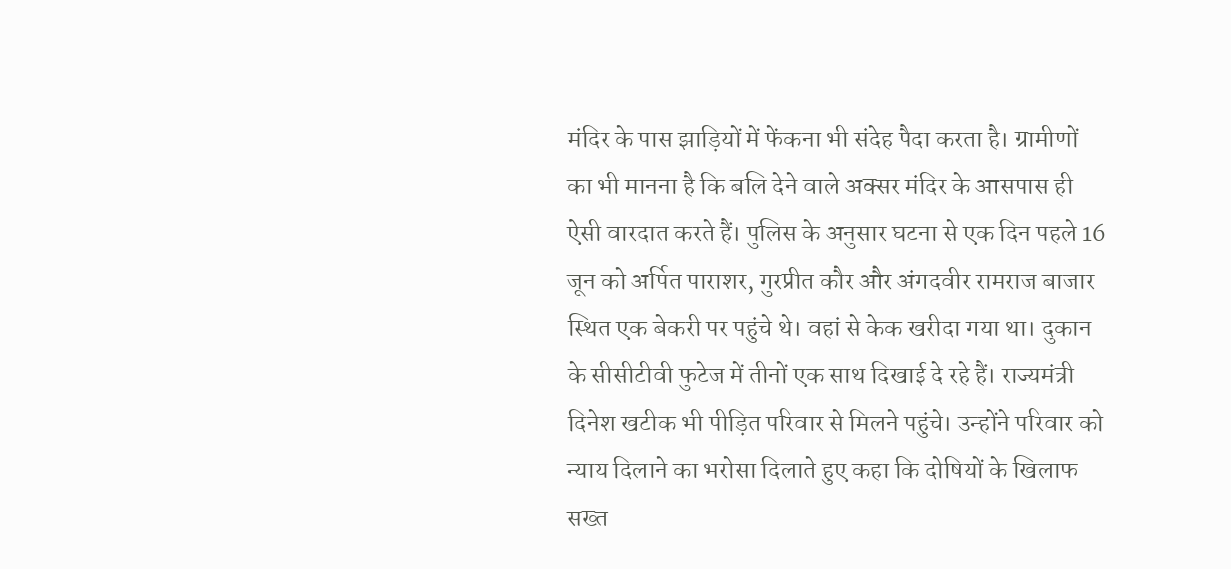मंदिर के पास झाड़ियों में फेंकना भी संदेह पैदा करता है। ग्रामीणों का भी मानना है कि बलि देने वाले अक्सर मंदिर के आसपास ही ऐसी वारदात करते हैं। पुलिस के अनुसार घटना से एक दिन पहले 16 जून को अर्पित पाराशर, गुरप्रीत कौर और अंगदवीर रामराज बाजार स्थित एक बेकरी पर पहुंचे थे। वहां से केक खरीदा गया था। दुकान के सीसीटीवी फुटेज में तीनों एक साथ दिखाई दे रहे हैं। राज्यमंत्री दिनेश खटीक भी पीड़ित परिवार से मिलने पहुंचे। उन्होंने परिवार को न्याय दिलाने का भरोसा दिलाते हुए कहा कि दोषियों के खिलाफ सख्त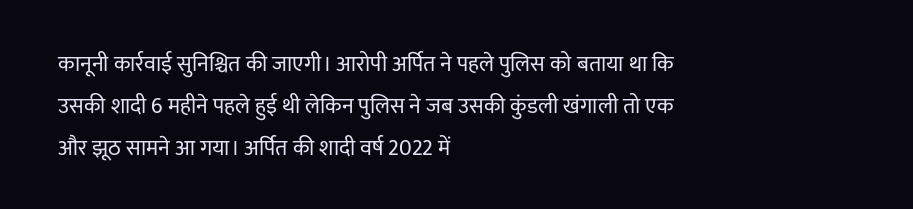कानूनी कार्रवाई सुनिश्चित की जाएगी। आरोपी अर्पित ने पहले पुलिस को बताया था कि उसकी शादी 6 महीने पहले हुई थी लेकिन पुलिस ने जब उसकी कुंडली खंगाली तो एक और झूठ सामने आ गया। अर्पित की शादी वर्ष 2022 में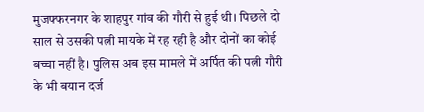मुजफ्फरनगर के शाहपुर गांव की गौरी से हुई थी। पिछले दो साल से उसकी पत्नी मायके में रह रही है और दोनों का कोई बच्चा नहीं है। पुलिस अब इस मामले में अर्पित की पत्नी गौरी के भी बयान दर्ज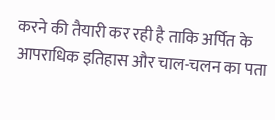करने की तैयारी कर रही है ताकि अर्पित के आपराधिक इतिहास और चाल-चलन का पता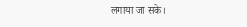लगाया जा सके।